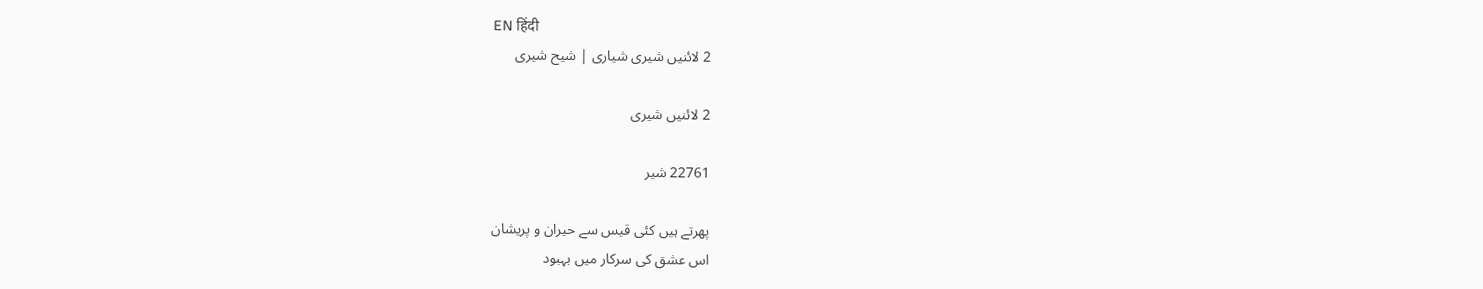EN हिंदी
2 لائنیں شیری شیاری | شیح شیری

2 لائنیں شیری

22761 شیر

پھرتے ہیں کئی قیس سے حیران و پریشان
اس عشق کی سرکار میں بہبود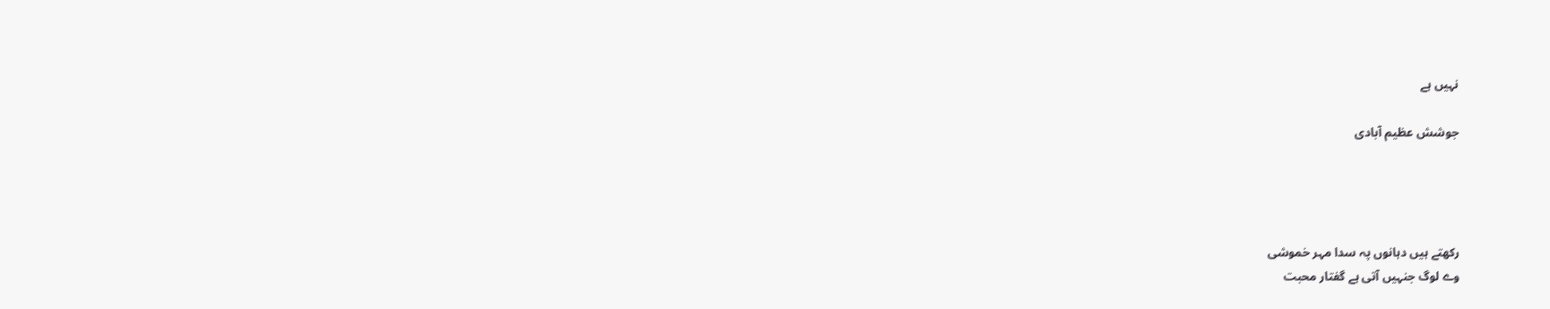نہیں ہے

جوشش عظیم آبادی




رکھتے ہیں دہانوں پہ سدا مہر خموشی
وے لوگ جنہیں آتی ہے گفتار محبت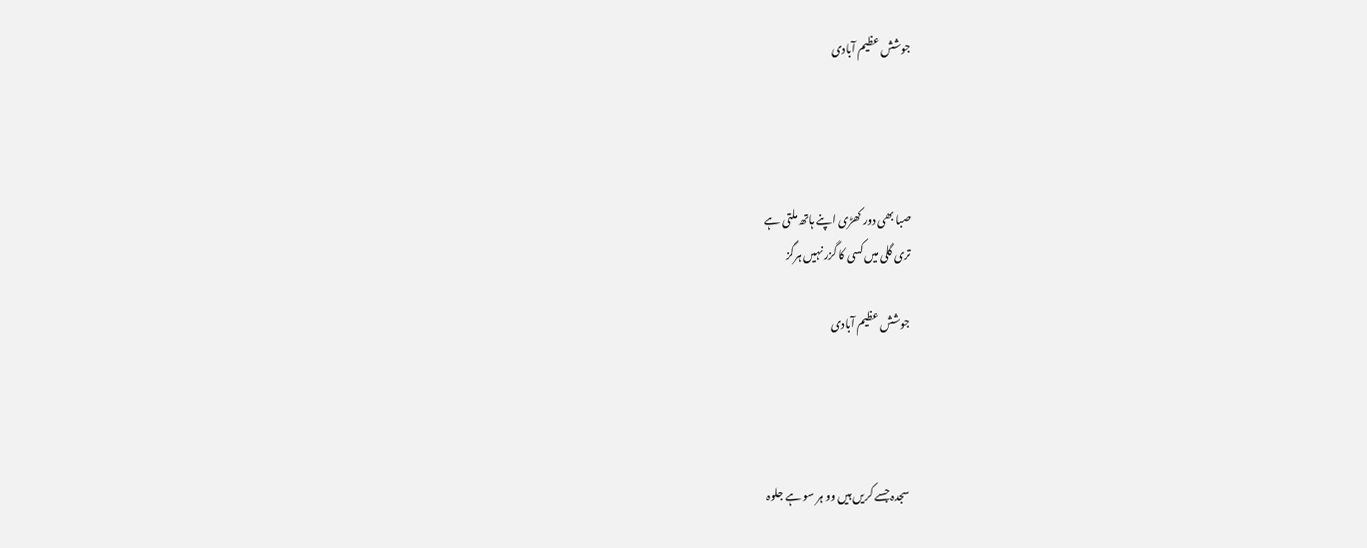جوشش عظیم آبادی




صبا بھی دور کھڑی اپنے ہاتھ ملتی ہے
تری گلی میں کسی کا گزر نہیں ہرگز

جوشش عظیم آبادی




سجدہ جسے کریں ہیں وو ہر سو ہے جلوہ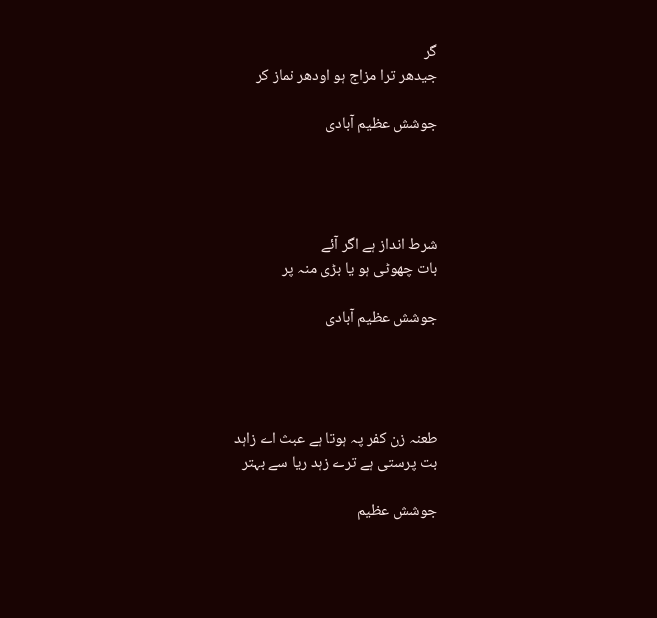گر
جیدھر ترا مزاج ہو اودھر نماز کر

جوشش عظیم آبادی




شرط انداز ہے اگر آئے
بات چھوٹی ہو یا بڑی منہ پر

جوشش عظیم آبادی




طعنہ زن کفر پہ ہوتا ہے عبث اے زاہد
بت پرستی ہے ترے زہد ریا سے بہتر

جوشش عظیم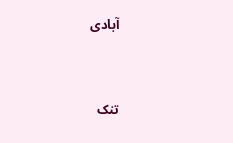آبادی




تنک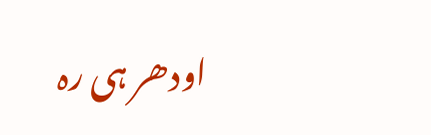اودھر ہی رہ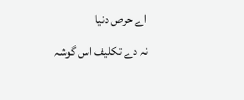اے حرص دنیا
نہ دے تکلیف اس گوشہ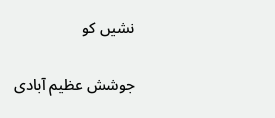نشیں کو

جوشش عظیم آبادی